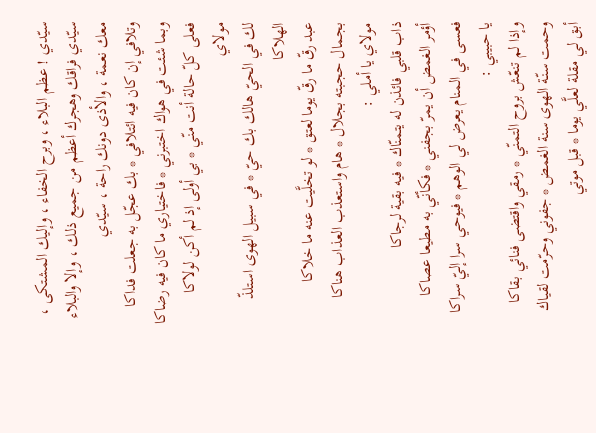سيّدي ! عظم البلاء ، وبرح الخفاء ، وإليك المشتكى ، سيّدي فراقك وهجرك أعظم من جميع ذلك ، وإلا والبلاء معك نعمة ، والأذى دونك راحة ، سيّدي
وتلافي إن كان فيه ائتلافي * بك عجّل به جعلت فداكا
وبما شئت في هواك اختبرني * فاختياري ما كان فيه رضاكا
فعلى كلّ حالة أنت منّي * بي أولى إذ لم أكن لولاكا
مولاي
لك في الحيّ هالك بك حيّ * في سبيل الهوى استلذّ الهلاكا
عبد رقّ ما رقّ يوما لعتق * لو تخلَّيت عنه ما خلاكا
بجمال حجبته بجلال * هام واستعذب العذاب هناكا
مولاي يا أملي :
ذاب قلبي فائذن له يتمنّاك * فيه بقية لرجاكا
أؤمر الغمض أن يمرّ بجفني * فكأنّي به مطيعا عصاكا
فعسى في المنام يعرض لي الوهم * فيوحي سرا إليّ سراكا
يا حبيبي :
وإذا لم تنعّش بروح التمنّي * رمقي واقتضى فنائي بقاكا
وحمت سنّة الهوى سنة الغمض * جفوني وحرّمت لقياك
أبق لي مقلة لعلَّي يوما * قبل موتي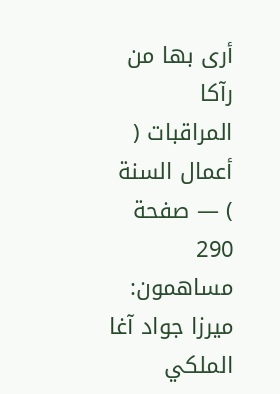أرى بها من رآكا
المراقبات ( أعمال السنة ) — صفحة 290
مساهمون: ميرزا جواد آغا الملكي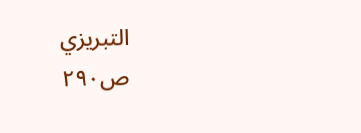التبريزي
ص٢٩٠